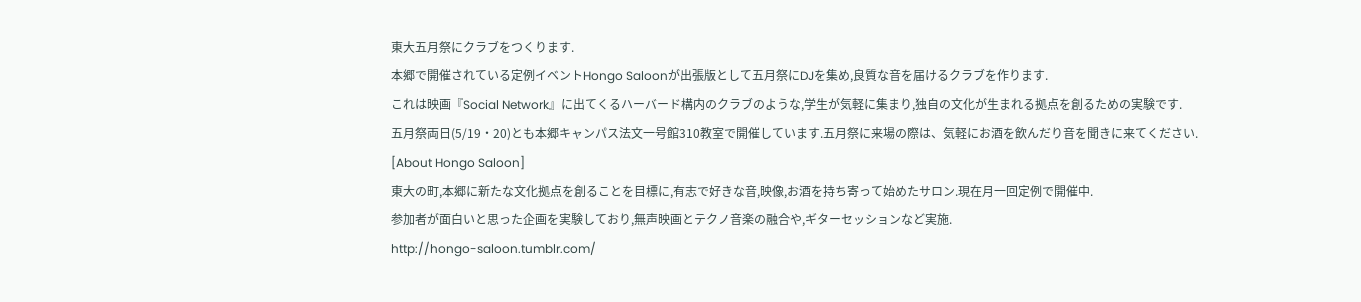東大五月祭にクラブをつくります.
本郷で開催されている定例イベントHongo Saloonが出張版として五月祭にDJを集め,良質な音を届けるクラブを作ります.
これは映画『Social Network』に出てくるハーバード構内のクラブのような,学生が気軽に集まり,独自の文化が生まれる拠点を創るための実験です.
五月祭両日(5/19・20)とも本郷キャンパス法文一号館310教室で開催しています.五月祭に来場の際は、気軽にお酒を飲んだり音を聞きに来てください.
[About Hongo Saloon]
東大の町,本郷に新たな文化拠点を創ることを目標に,有志で好きな音,映像,お酒を持ち寄って始めたサロン.現在月一回定例で開催中.
参加者が面白いと思った企画を実験しており,無声映画とテクノ音楽の融合や,ギターセッションなど実施.
http://hongo-saloon.tumblr.com/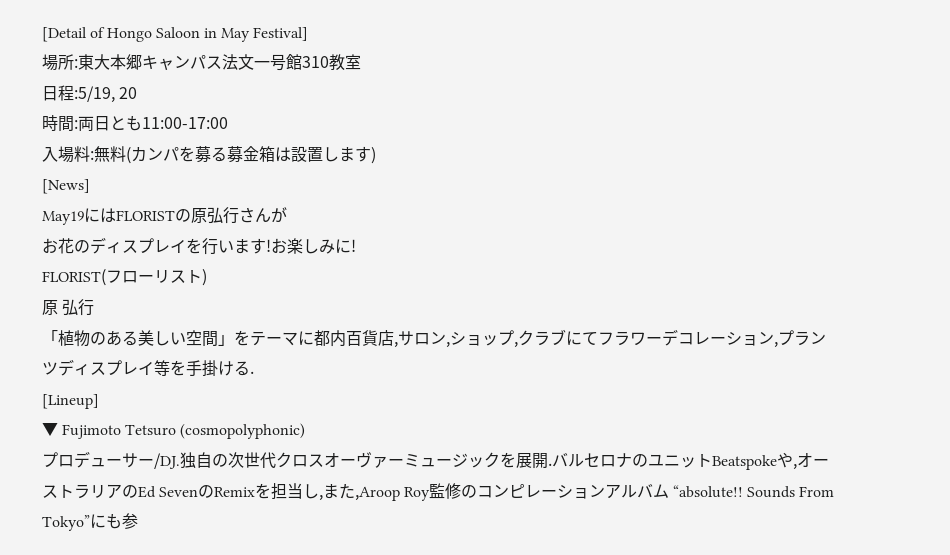[Detail of Hongo Saloon in May Festival]
場所:東大本郷キャンパス法文一号館310教室
日程:5/19, 20
時間:両日とも11:00-17:00
入場料:無料(カンパを募る募金箱は設置します)
[News]
May19にはFLORISTの原弘行さんが
お花のディスプレイを行います!お楽しみに!
FLORIST(フローリスト)
原 弘行
「植物のある美しい空間」をテーマに都内百貨店,サロン,ショップ,クラブにてフラワーデコレーション,プランツディスプレイ等を手掛ける.
[Lineup]
▼ Fujimoto Tetsuro (cosmopolyphonic)
プロデューサー/DJ.独自の次世代クロスオーヴァーミュージックを展開.バルセロナのユニットBeatspokeや,オーストラリアのEd SevenのRemixを担当し,また,Aroop Roy監修のコンピレーションアルバム “absolute!! Sounds From Tokyo”にも参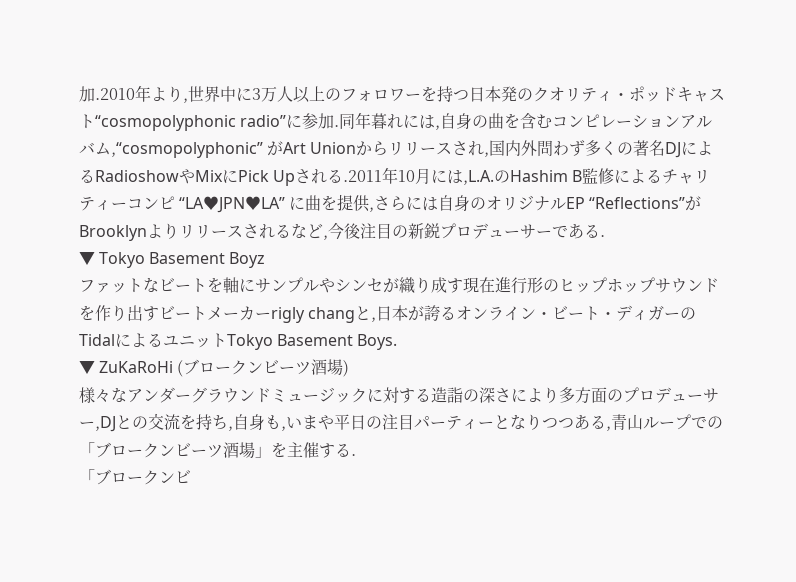加.2010年より,世界中に3万人以上のフォロワーを持つ日本発のクオリティ・ポッドキャスト“cosmopolyphonic radio”に参加.同年暮れには,自身の曲を含むコンピレーションアルバム,“cosmopolyphonic” がArt Unionからリリースされ,国内外問わず多くの著名DJによるRadioshowやMixにPick Upされる.2011年10月には,L.A.のHashim B監修によるチャリティーコンピ “LA♥JPN♥LA” に曲を提供,さらには自身のオリジナルEP “Reflections”がBrooklynよりリリースされるなど,今後注目の新鋭プロデューサーである.
▼ Tokyo Basement Boyz
ファットなビートを軸にサンプルやシンセが織り成す現在進行形のヒップホップサウンドを作り出すビートメーカーrigly changと,日本が誇るオンライン・ビート・ディガーのTidalによるユニットTokyo Basement Boys.
▼ ZuKaRoHi (ブロークンビーツ酒場)
様々なアンダーグラウンドミュージックに対する造詣の深さにより多方面のプロデューサー,DJとの交流を持ち,自身も,いまや平日の注目パーティーとなりつつある,青山ループでの「ブロークンビーツ酒場」を主催する.
「ブロークンビ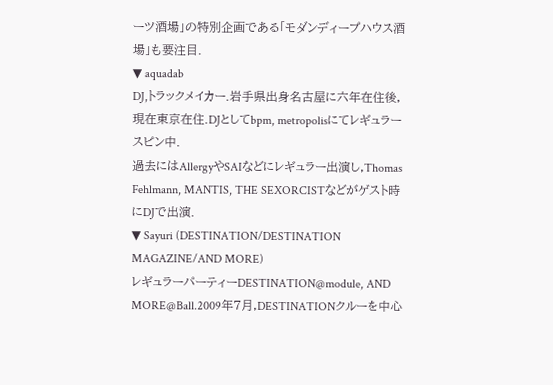ーツ酒場」の特別企画である「モダンディープハウス酒場」も要注目.
▼ aquadab
DJ,トラックメイカー.岩手県出身名古屋に六年在住後,現在東京在住.DJとしてbpm, metropolisにてレギュラースピン中.
過去にはAllergyやSAIなどにレギュラー出演し,Thomas Fehlmann, MANTIS, THE SEXORCISTなどがゲスト時にDJで出演.
▼ Sayuri (DESTINATION/DESTINATION MAGAZINE/AND MORE)
レギュラーパーティーDESTINATION@module, AND MORE@Ball.2009年7月,DESTINATIONクルーを中心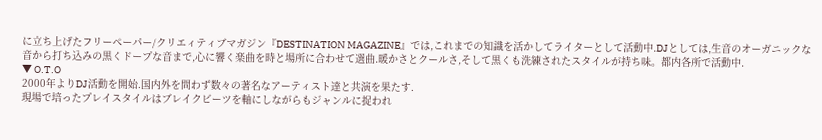に立ち上げたフリーペーパー/クリエィティブマガジン『DESTINATION MAGAZINE』では,これまでの知識を活かしてライターとして活動中.DJとしては,生音のオーガニックな音から打ち込みの黒くドープな音まで,心に響く楽曲を時と場所に合わせて選曲.暖かさとクールさ,そして黒くも洗練されたスタイルが持ち味。都内各所で活動中.
▼ O.T.O
2000年よりDJ活動を開始.国内外を問わず数々の著名なアーティスト達と共演を果たす.
現場で培ったプレイスタイルはブレイクビーツを軸にしながらもジャンルに捉われ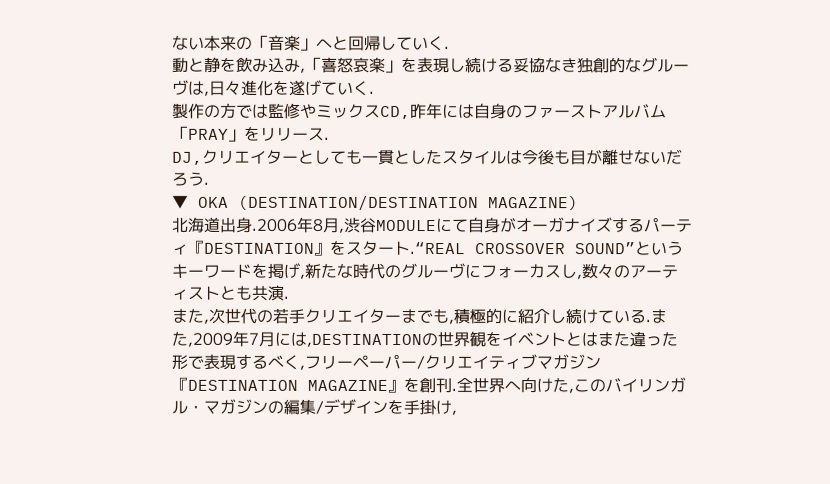ない本来の「音楽」へと回帰していく.
動と静を飲み込み,「喜怒哀楽」を表現し続ける妥協なき独創的なグルーヴは,日々進化を遂げていく.
製作の方では監修やミックスCD,昨年には自身のファーストアルバム「PRAY」をリリース.
DJ,クリエイターとしても一貫としたスタイルは今後も目が離せないだろう.
▼ OKA (DESTINATION/DESTINATION MAGAZINE)
北海道出身.2006年8月,渋谷MODULEにて自身がオーガナイズするパーティ『DESTINATION』をスタート.“REAL CROSSOVER SOUND”というキーワードを掲げ,新たな時代のグルーヴにフォーカスし,数々のアーティストとも共演.
また,次世代の若手クリエイターまでも,積極的に紹介し続けている.また,2009年7月には,DESTINATIONの世界観をイベントとはまた違った形で表現するべく,フリーペーパー/クリエイティブマガジン『DESTINATION MAGAZINE』を創刊.全世界へ向けた,このバイリンガル・マガジンの編集/デザインを手掛け,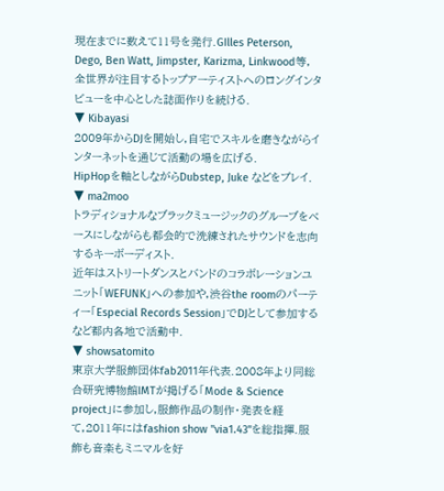現在までに数えて11号を発行.GIlles Peterson, Dego, Ben Watt, Jimpster, Karizma, Linkwood等,全世界が注目するトップアーティストへのロングインタビューを中心とした誌面作りを続ける.
▼ Kibayasi
2009年からDJを開始し,自宅でスキルを磨きながらインターネットを通じて活動の場を広げる.
HipHopを軸としながらDubstep, Juke などをプレイ.
▼ ma2moo
トラディショナルなブラックミュージックのグルーブをベースにしながらも都会的で洗練されたサウンドを志向するキーボーディスト.
近年はストリートダンスとバンドのコラボレーションユニット「WEFUNK」への参加や,渋谷the roomのパーティー「Especial Records Session」でDJとして参加するなど都内各地で活動中.
▼ showsatomito
東京大学服飾団体fab2011年代表.2008年より同総合研究博物館IMTが掲げる「Mode & Science project」に参加し,服飾作品の制作・発表を経て,2011年にはfashion show "via1.43"を総指揮.服飾も音楽もミニマルを好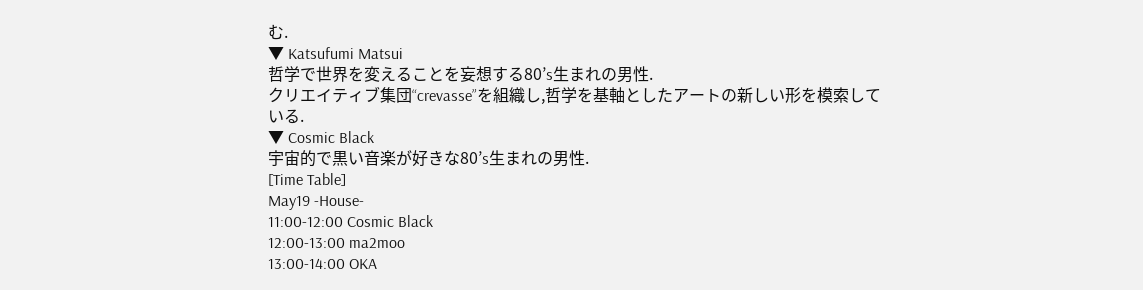む.
▼ Katsufumi Matsui
哲学で世界を変えることを妄想する80’s生まれの男性.
クリエイティブ集団“crevasse”を組織し,哲学を基軸としたアートの新しい形を模索している.
▼ Cosmic Black
宇宙的で黒い音楽が好きな80’s生まれの男性.
[Time Table]
May19 -House-
11:00-12:00 Cosmic Black
12:00-13:00 ma2moo
13:00-14:00 OKA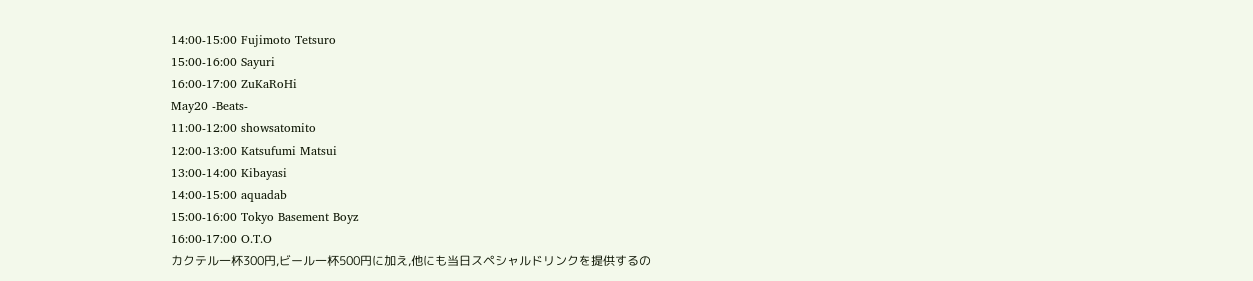14:00-15:00 Fujimoto Tetsuro
15:00-16:00 Sayuri
16:00-17:00 ZuKaRoHi
May20 -Beats-
11:00-12:00 showsatomito
12:00-13:00 Katsufumi Matsui
13:00-14:00 Kibayasi
14:00-15:00 aquadab
15:00-16:00 Tokyo Basement Boyz
16:00-17:00 O.T.O
カクテル一杯300円,ビール一杯500円に加え,他にも当日スペシャルドリンクを提供するの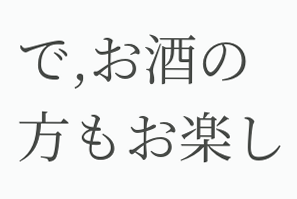で,お酒の方もお楽し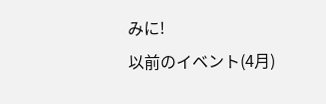みに!
以前のイベント(4月)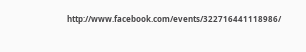http://www.facebook.com/events/322716441118986/